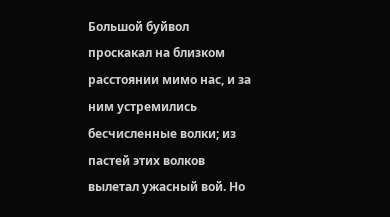Большой буйвол проскакал на близком расстоянии мимо нас, и за ним устремились бесчисленные волки; из пастей этих волков вылетал ужасный вой. Но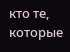кто те, которые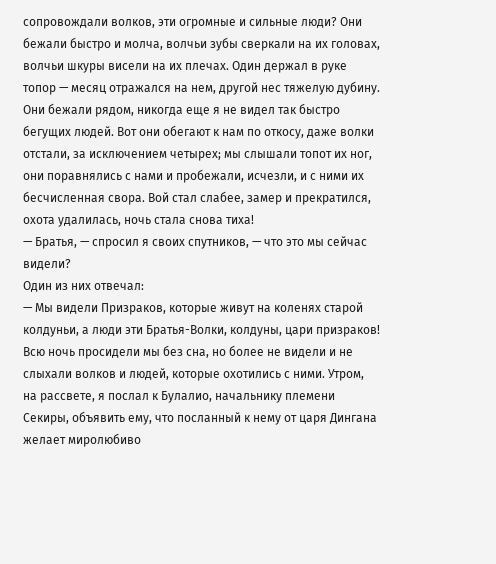сопровождали волков, эти огромные и сильные люди? Они бежали быстро и молча, волчьи зубы сверкали на их головах, волчьи шкуры висели на их плечах. Один держал в руке топор — месяц отражался на нем, другой нес тяжелую дубину. Они бежали рядом, никогда еще я не видел так быстро бегущих людей. Вот они обегают к нам по откосу, даже волки отстали, за исключением четырех; мы слышали топот их ног, они поравнялись с нами и пробежали, исчезли, и с ними их бесчисленная свора. Вой стал слабее, замер и прекратился, охота удалилась, ночь стала снова тиха!
— Братья, — спросил я своих спутников, — что это мы сейчас видели?
Один из них отвечал:
— Мы видели Призраков, которые живут на коленях старой колдуньи, а люди эти Братья-Волки, колдуны, цари призраков!
Всю ночь просидели мы без сна, но более не видели и не слыхали волков и людей, которые охотились с ними. Утром, на рассвете, я послал к Булалио, начальнику племени Секиры, объявить ему, что посланный к нему от царя Дингана желает миролюбиво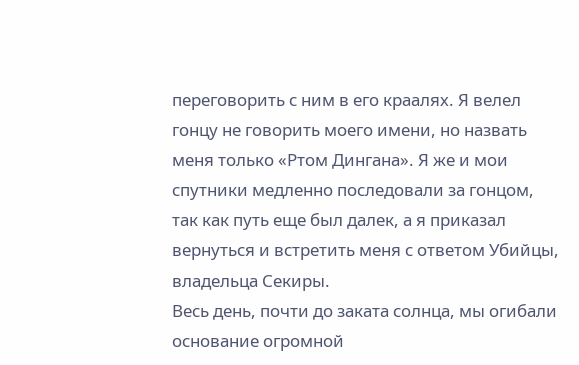переговорить с ним в его краалях. Я велел гонцу не говорить моего имени, но назвать меня только «Ртом Дингана». Я же и мои спутники медленно последовали за гонцом, так как путь еще был далек, а я приказал вернуться и встретить меня с ответом Убийцы, владельца Секиры.
Весь день, почти до заката солнца, мы огибали основание огромной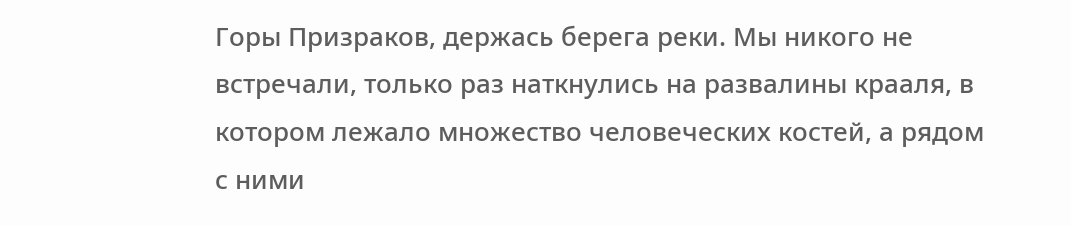Горы Призраков, держась берега реки. Мы никого не встречали, только раз наткнулись на развалины крааля, в котором лежало множество человеческих костей, а рядом с ними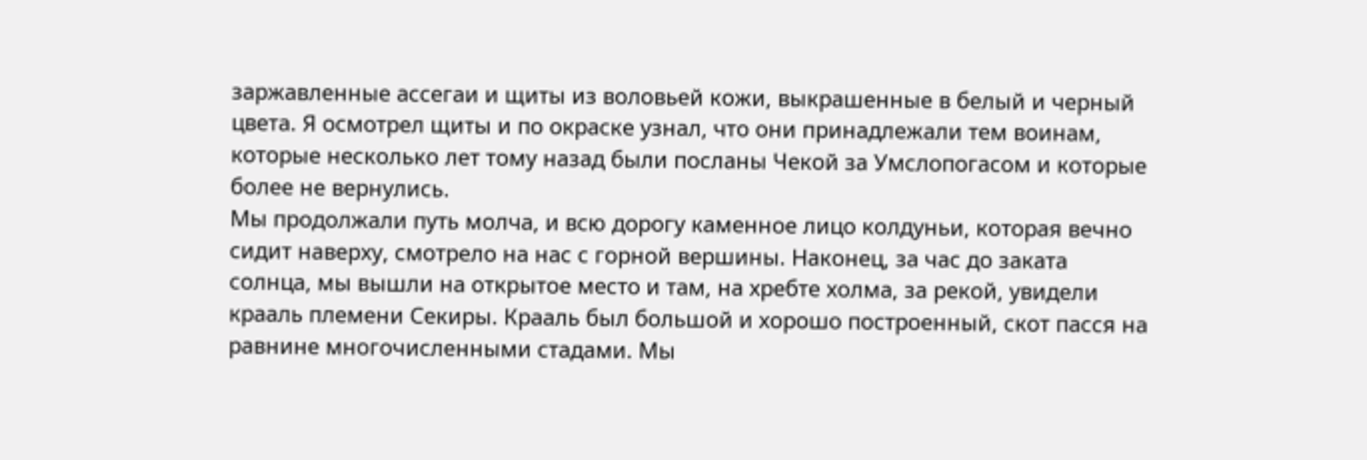заржавленные ассегаи и щиты из воловьей кожи, выкрашенные в белый и черный цвета. Я осмотрел щиты и по окраске узнал, что они принадлежали тем воинам, которые несколько лет тому назад были посланы Чекой за Умслопогасом и которые более не вернулись.
Мы продолжали путь молча, и всю дорогу каменное лицо колдуньи, которая вечно сидит наверху, смотрело на нас с горной вершины. Наконец, за час до заката солнца, мы вышли на открытое место и там, на хребте холма, за рекой, увидели крааль племени Секиры. Крааль был большой и хорошо построенный, скот пасся на равнине многочисленными стадами. Мы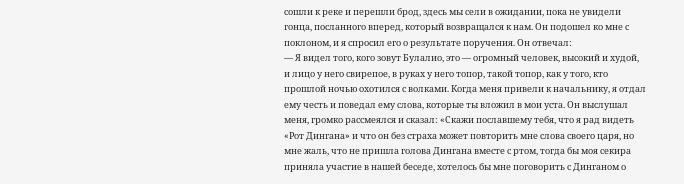сошли к реке и перешли брод, здесь мы сели в ожидании, пока не увидели гонца, посланного вперед, который возвращался к нам. Он подошел ко мне с поклоном, и я спросил его о результате поручения. Он отвечал:
— Я видел того, кого зовут Булалио, это — огромный человек, высокий и худой, и лицо у него свирепое, в руках у него топор, такой топор, как у того, кто прошлой ночью охотился с волками. Когда меня привели к начальнику, я отдал ему честь и поведал ему слова, которые ты вложил в мои уста. Он выслушал меня, громко рассмеялся и сказал: «Скажи пославшему тебя, что я рад видеть «Рот Дингана» и что он без страха может повторить мне слова своего царя, но мне жаль, что не пришла голова Дингана вместе с ртом, тогда бы моя секира приняла участие в нашей беседе, хотелось бы мне поговорить с Динганом о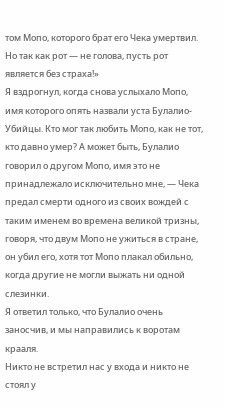том Мопо, которого брат его Чека умертвил. Но так как рот — не голова, пусть рот является без страха!»
Я вздрогнул, когда снова услыхало Мопо, имя которого опять назвали уста Булалио-Убийцы. Кто мог так любить Мопо, как не тот, кто давно умер? А может быть, Булалио говорил о другом Мопо, имя это не принадлежало исключительно мне, — Чека предал смерти одного из своих вождей с таким именем во времена великой тризны, говоря, что двум Мопо не ужиться в стране, он убил его, хотя тот Мопо плакал обильно, когда другие не могли выжать ни одной слезинки.
Я ответил только, что Булалио очень заносчив, и мы направились к воротам крааля.
Никто не встретил нас у входа и никто не стоял у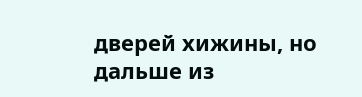дверей хижины, но дальше из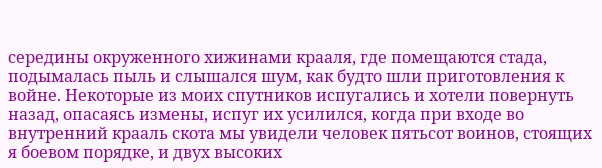середины окруженного хижинами крааля, где помещаются стада, подымалась пыль и слышался шум, как будто шли приготовления к войне. Некоторые из моих спутников испугались и хотели повернуть назад, опасаясь измены, испуг их усилился, когда при входе во внутренний крааль скота мы увидели человек пятьсот воинов, стоящих я боевом порядке, и двух высоких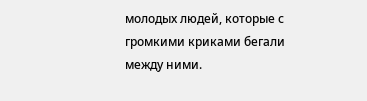молодых людей, которые с громкими криками бегали между ними.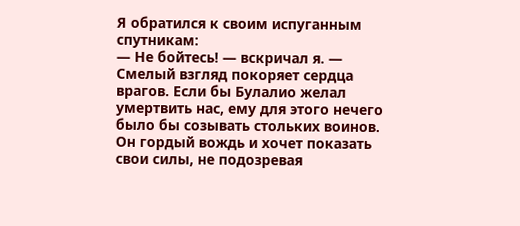Я обратился к своим испуганным спутникам:
— Не бойтесь! — вскричал я. — Смелый взгляд покоряет сердца врагов. Если бы Булалио желал умертвить нас, ему для этого нечего было бы созывать стольких воинов. Он гордый вождь и хочет показать свои силы, не подозревая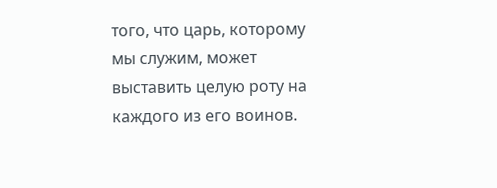того, что царь, которому мы служим, может выставить целую роту на каждого из его воинов.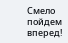Смело пойдем вперед!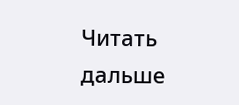Читать дальше